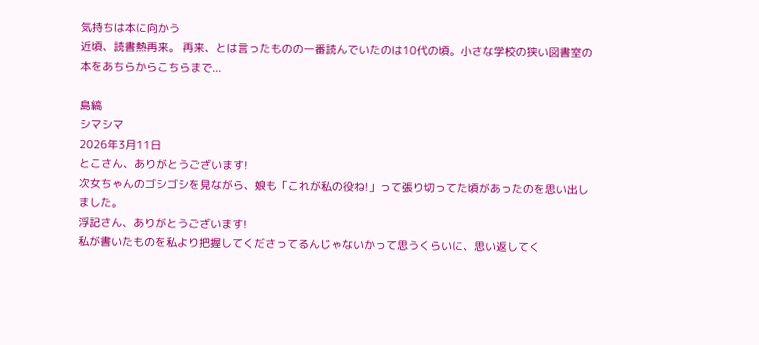気持ちは本に向かう
近頃、読書熱再来。 再来、とは言ったものの一番読んでいたのは10代の頃。小さな学校の狭い図書室の本をあちらからこちらまで...

島縞
シマシマ
2026年3月11日
とこさん、ありがとうございます!
次女ちゃんのゴシゴシを見ながら、娘も「これが私の役ね!」って張り切ってた頃があったのを思い出しました。
浮記さん、ありがとうございます!
私が書いたものを私より把握してくださってるんじゃないかって思うくらいに、思い返してく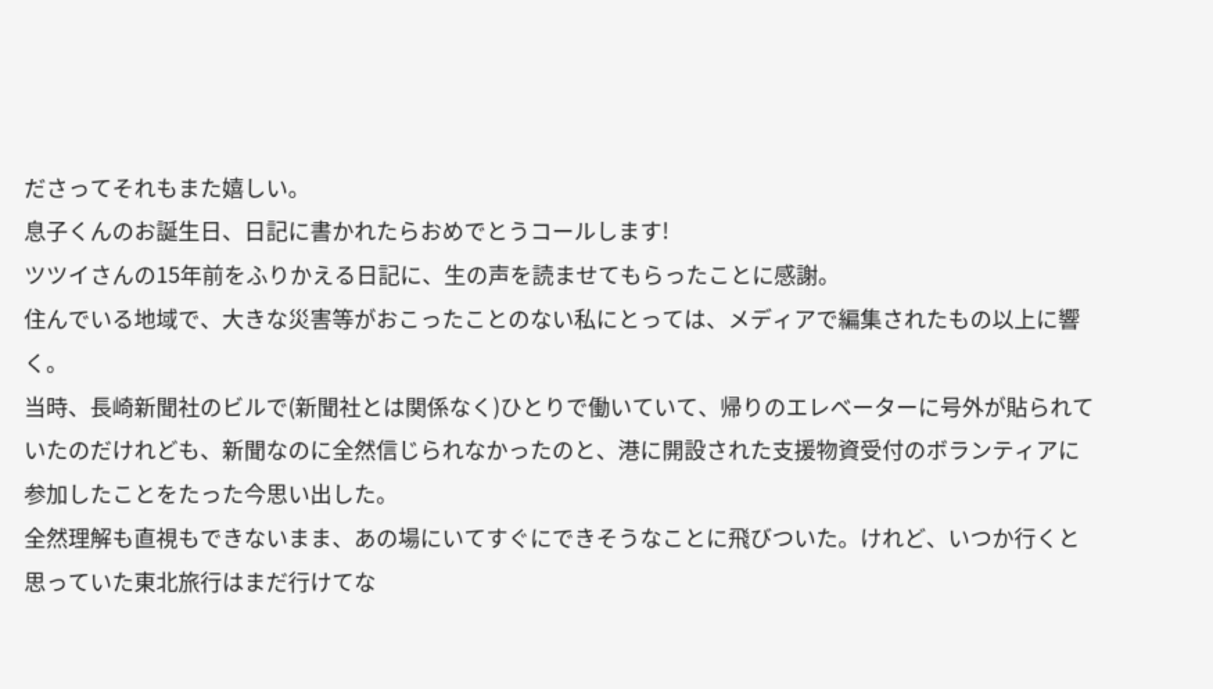ださってそれもまた嬉しい。
息子くんのお誕生日、日記に書かれたらおめでとうコールします!
ツツイさんの15年前をふりかえる日記に、生の声を読ませてもらったことに感謝。
住んでいる地域で、大きな災害等がおこったことのない私にとっては、メディアで編集されたもの以上に響く。
当時、長崎新聞社のビルで(新聞社とは関係なく)ひとりで働いていて、帰りのエレベーターに号外が貼られていたのだけれども、新聞なのに全然信じられなかったのと、港に開設された支援物資受付のボランティアに参加したことをたった今思い出した。
全然理解も直視もできないまま、あの場にいてすぐにできそうなことに飛びついた。けれど、いつか行くと思っていた東北旅行はまだ行けてな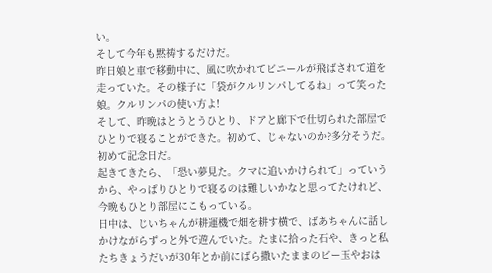い。
そして今年も黙祷するだけだ。
昨日娘と車で移動中に、風に吹かれてビニールが飛ばされて道を走っていた。その様子に「袋がクルリンパしてるね」って笑った娘。クルリンパの使い方よ!
そして、昨晩はとうとうひとり、ドアと廊下で仕切られた部屋でひとりで寝ることができた。初めて、じゃないのか?多分そうだ。初めて記念日だ。
起きてきたら、「恐い夢見た。クマに追いかけられて」っていうから、やっぱりひとりで寝るのは難しいかなと思ってたけれど、今晩もひとり部屋にこもっている。
日中は、じいちゃんが耕運機で畑を耕す横で、ばあちゃんに話しかけながらずっと外で遊んでいた。たまに拾った石や、きっと私たちきょうだいが30年とか前にばら撒いたままのビー玉やおは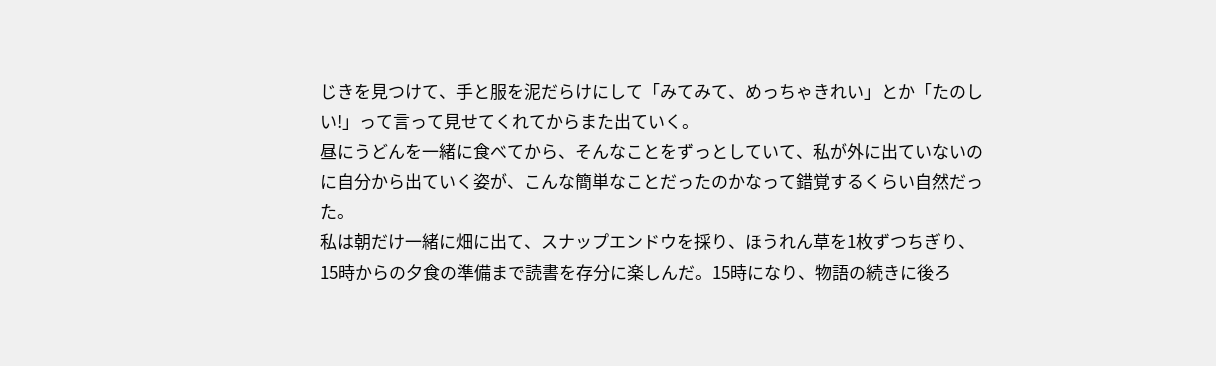じきを見つけて、手と服を泥だらけにして「みてみて、めっちゃきれい」とか「たのしい!」って言って見せてくれてからまた出ていく。
昼にうどんを一緒に食べてから、そんなことをずっとしていて、私が外に出ていないのに自分から出ていく姿が、こんな簡単なことだったのかなって錯覚するくらい自然だった。
私は朝だけ一緒に畑に出て、スナップエンドウを採り、ほうれん草を1枚ずつちぎり、15時からの夕食の準備まで読書を存分に楽しんだ。15時になり、物語の続きに後ろ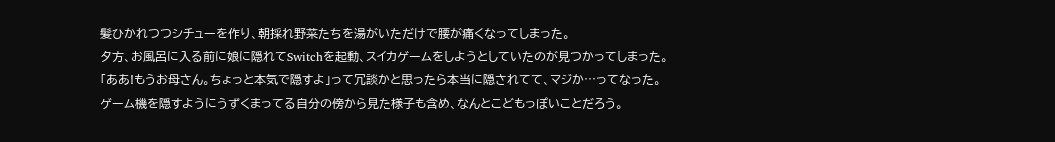髪ひかれつつシチューを作り、朝採れ野菜たちを湯がいただけで腰が痛くなってしまった。
夕方、お風呂に入る前に娘に隠れてSwitchを起動、スイカゲームをしようとしていたのが見つかってしまった。
「ああ!もうお母さん。ちょっと本気で隠すよ」って冗談かと思ったら本当に隠されてて、マジか⋯ってなった。
ゲーム機を隠すようにうずくまってる自分の傍から見た様子も含め、なんとこどもっぽいことだろう。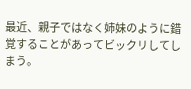最近、親子ではなく姉妹のように錯覚することがあってビックリしてしまう。